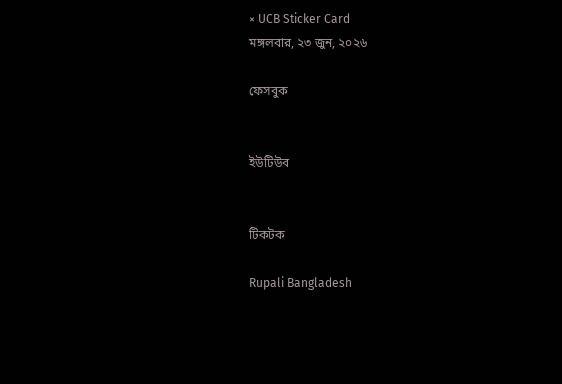× UCB Sticker Card
মঙ্গলবার, ২৩ জুন, ২০২৬

ফেসবুক


ইউটিউব


টিকটক

Rupali Bangladesh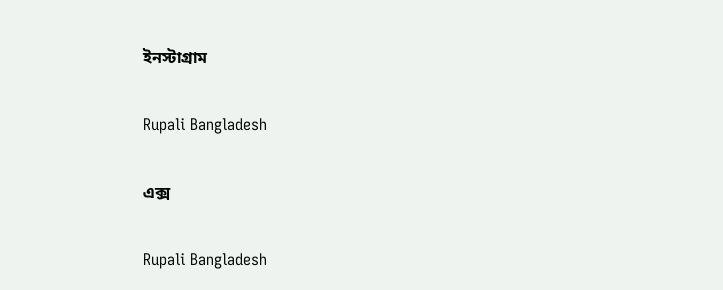ইনস্টাগ্রাম

Rupali Bangladesh

এক্স

Rupali Bangladesh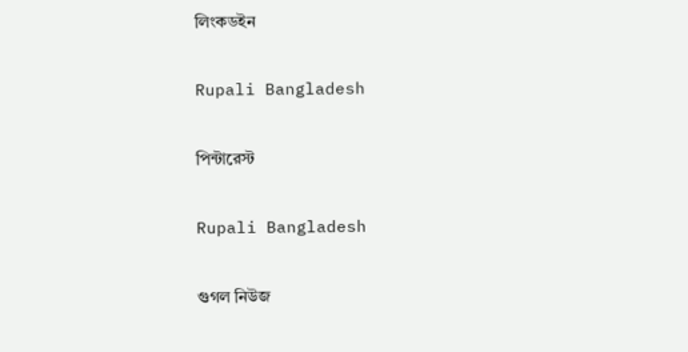লিংকডইন

Rupali Bangladesh

পিন্টারেস্ট

Rupali Bangladesh

গুগল নিউজ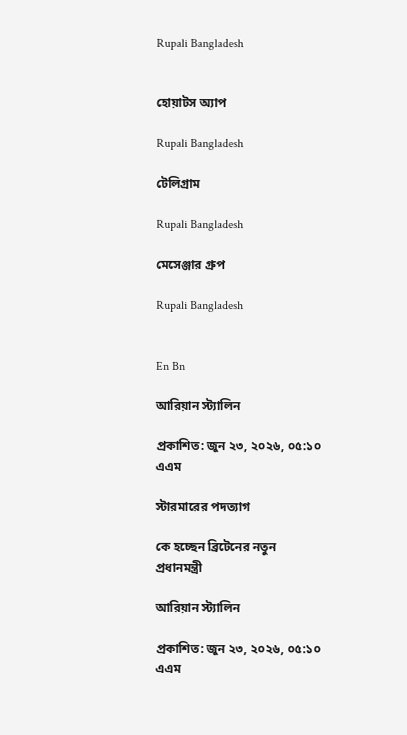Rupali Bangladesh


হোয়াটস অ্যাপ

Rupali Bangladesh

টেলিগ্রাম

Rupali Bangladesh

মেসেঞ্জার গ্রুপ

Rupali Bangladesh


En Bn

আরিয়ান স্ট্যালিন

প্রকাশিত: জুন ২৩, ২০২৬, ০৫:১০ এএম

স্টারমারের পদত্যাগ

কে হচ্ছেন ব্রিটেনের নতুন প্রধানমন্ত্রী

আরিয়ান স্ট্যালিন

প্রকাশিত: জুন ২৩, ২০২৬, ০৫:১০ এএম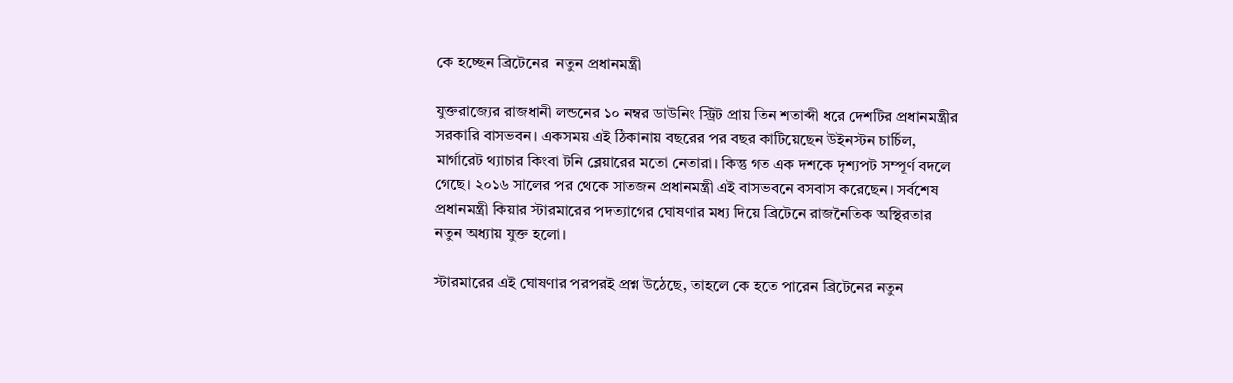কে হচ্ছেন ব্রিটেনের  নতুন প্রধানমন্ত্রী

যুক্তরাজ্যের রাজধানী লন্ডনের ১০ নম্বর ডাউনিং স্ট্রিট প্রায় তিন শতাব্দী ধরে দেশটির প্রধানমন্ত্রীর সরকারি বাসভবন। একসময় এই ঠিকানায় বছরের পর বছর কাটিয়েছেন উইনস্টন চার্চিল, মার্গারেট থ্যাচার কিংবা টনি ব্লেয়ারের মতো নেতারা। কিন্তু গত এক দশকে দৃশ্যপট সম্পূর্ণ বদলে গেছে। ২০১৬ সালের পর থেকে সাতজন প্রধানমন্ত্রী এই বাসভবনে বসবাস করেছেন। সর্বশেষ প্রধানমন্ত্রী কিয়ার স্টারমারের পদত্যাগের ঘোষণার মধ্য দিয়ে ব্রিটেনে রাজনৈতিক অস্থিরতার নতুন অধ্যায় যুক্ত হলো।

স্টারমারের এই ঘোষণার পরপরই প্রশ্ন উঠেছে, তাহলে কে হতে পারেন ব্রিটেনের নতুন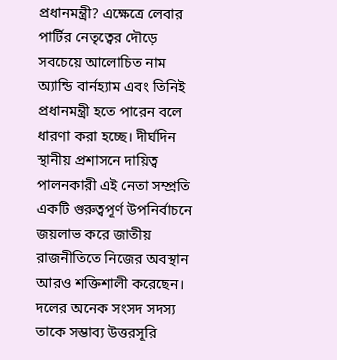প্রধানমন্ত্রী? এক্ষেত্রে লেবার পার্টির নেতৃত্বের দৌড়ে সবচেয়ে আলোচিত নাম অ্যান্ডি বার্নহ্যাম এবং তিনিই প্রধানমন্ত্রী হতে পারেন বলে ধারণা করা হচ্ছে। দীর্ঘদিন স্থানীয় প্রশাসনে দায়িত্ব পালনকারী এই নেতা সম্প্রতি একটি গুরুত্বপূর্ণ উপনির্বাচনে জয়লাভ করে জাতীয় রাজনীতিতে নিজের অবস্থান আরও শক্তিশালী করেছেন। দলের অনেক সংসদ সদস্য তাকে সম্ভাব্য উত্তরসূরি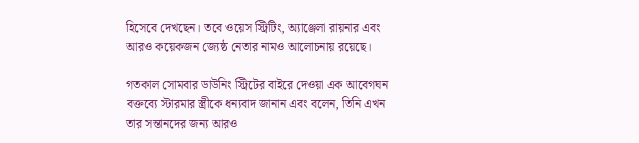হিসেবে দেখছেন। তবে ওয়েস স্ট্রিটিং, অ্যাঞ্জেলা রায়নার এবং আরও কয়েকজন জ্যেষ্ঠ নেতার নামও আলোচনায় রয়েছে।

গতকাল সোমবার ডাউনিং স্ট্রিটের বাইরে দেওয়া এক আবেগঘন বক্তব্যে স্টারমার স্ত্রীকে ধন্যবাদ জানান এবং বলেন, তিনি এখন তার সন্তানদের জন্য আরও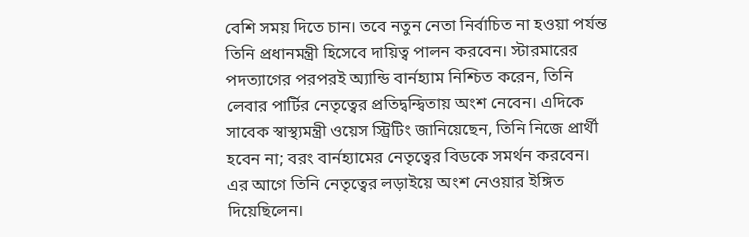বেশি সময় দিতে চান। তবে নতুন নেতা নির্বাচিত না হওয়া পর্যন্ত তিনি প্রধানমন্ত্রী হিসেবে দায়িত্ব পালন করবেন। স্টারমারের পদত্যাগের পরপরই অ্যান্ডি বার্নহ্যাম নিশ্চিত করেন, তিনি লেবার পার্টির নেতৃত্বের প্রতিদ্বন্দ্বিতায় অংশ নেবেন। এদিকে সাবেক স্বাস্থ্যমন্ত্রী ওয়েস স্ট্রিটিং জানিয়েছেন, তিনি নিজে প্রার্থী হবেন না; বরং বার্নহ্যামের নেতৃত্বের বিডকে সমর্থন করবেন। এর আগে তিনি নেতৃত্বের লড়াইয়ে অংশ নেওয়ার ইঙ্গিত দিয়েছিলেন।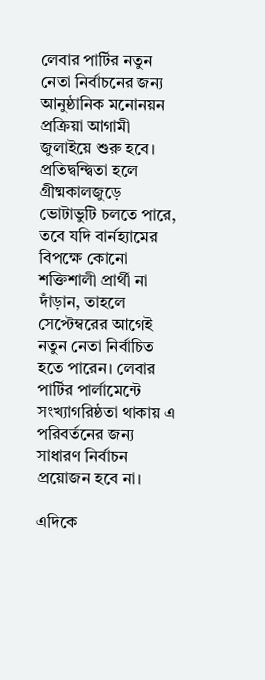লেবার পার্টির নতুন নেতা নির্বাচনের জন্য আনুষ্ঠানিক মনোনয়ন প্রক্রিয়া আগামী জুলাইয়ে শুরু হবে। প্রতিদ্বন্দ্বিতা হলে গ্রীষ্মকালজুড়ে ভোটাভুটি চলতে পারে, তবে যদি বার্নহ্যামের বিপক্ষে কোনো শক্তিশালী প্রার্থী না দাঁড়ান, তাহলে সেপ্টেম্বরের আগেই নতুন নেতা নির্বাচিত হতে পারেন। লেবার পার্টির পার্লামেন্টে সংখ্যাগরিষ্ঠতা থাকায় এ পরিবর্তনের জন্য সাধারণ নির্বাচন প্রয়োজন হবে না।

এদিকে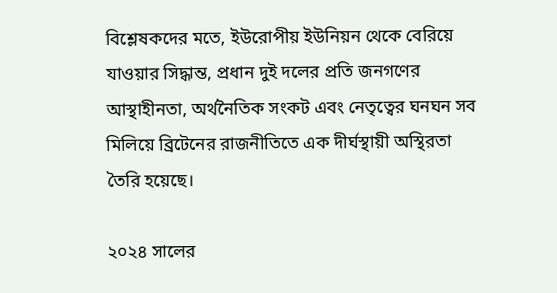বিশ্লেষকদের মতে, ইউরোপীয় ইউনিয়ন থেকে বেরিয়ে যাওয়ার সিদ্ধান্ত, প্রধান দুই দলের প্রতি জনগণের আস্থাহীনতা, অর্থনৈতিক সংকট এবং নেতৃত্বের ঘনঘন সব মিলিয়ে ব্রিটেনের রাজনীতিতে এক দীর্ঘস্থায়ী অস্থিরতা তৈরি হয়েছে।

২০২৪ সালের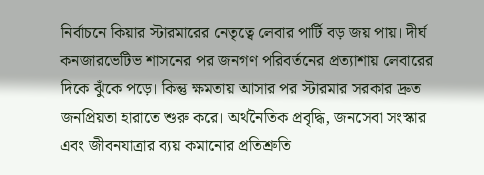নির্বাচনে কিয়ার স্টারমারের নেতৃত্বে লেবার পার্টি বড় জয় পায়। দীর্ঘ কনজারভেটিভ শাসনের পর জনগণ পরিবর্তনের প্রত্যাশায় লেবারের দিকে ঝুঁকে পড়ে। কিন্তু ক্ষমতায় আসার পর স্টারমার সরকার দ্রুত জনপ্রিয়তা হারাতে শুরু করে। অর্থনৈতিক প্রবৃদ্ধি, জনসেবা সংস্কার এবং জীবনযাত্রার ব্যয় কমানোর প্রতিশ্রুতি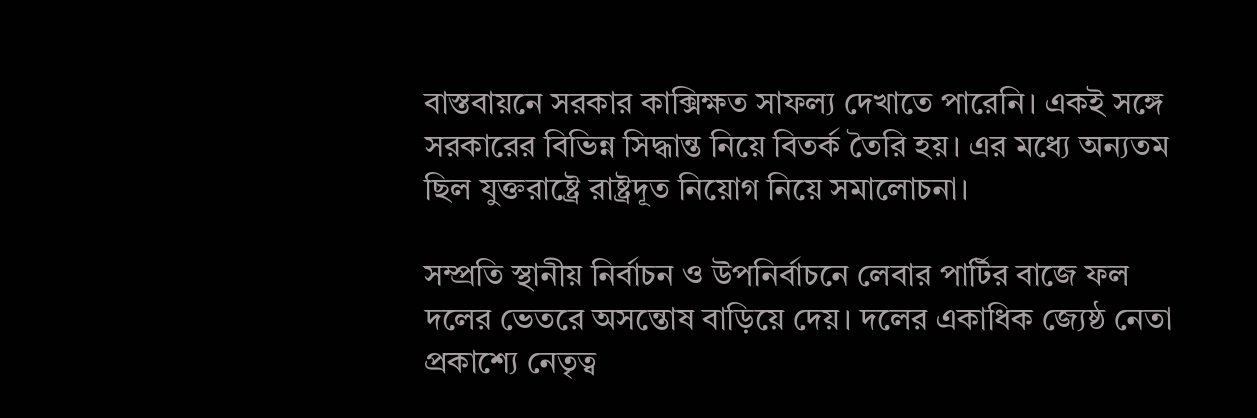বাস্তবায়নে সরকার কাক্সিক্ষত সাফল্য দেখাতে পারেনি। একই সঙ্গে সরকারের বিভিন্ন সিদ্ধান্ত নিয়ে বিতর্ক তৈরি হয়। এর মধ্যে অন্যতম ছিল যুক্তরাষ্ট্রে রাষ্ট্রদূত নিয়োগ নিয়ে সমালোচনা।

সম্প্রতি স্থানীয় নির্বাচন ও উপনির্বাচনে লেবার পার্টির বাজে ফল দলের ভেতরে অসন্তোষ বাড়িয়ে দেয়। দলের একাধিক জ্যেষ্ঠ নেতা প্রকাশ্যে নেতৃত্ব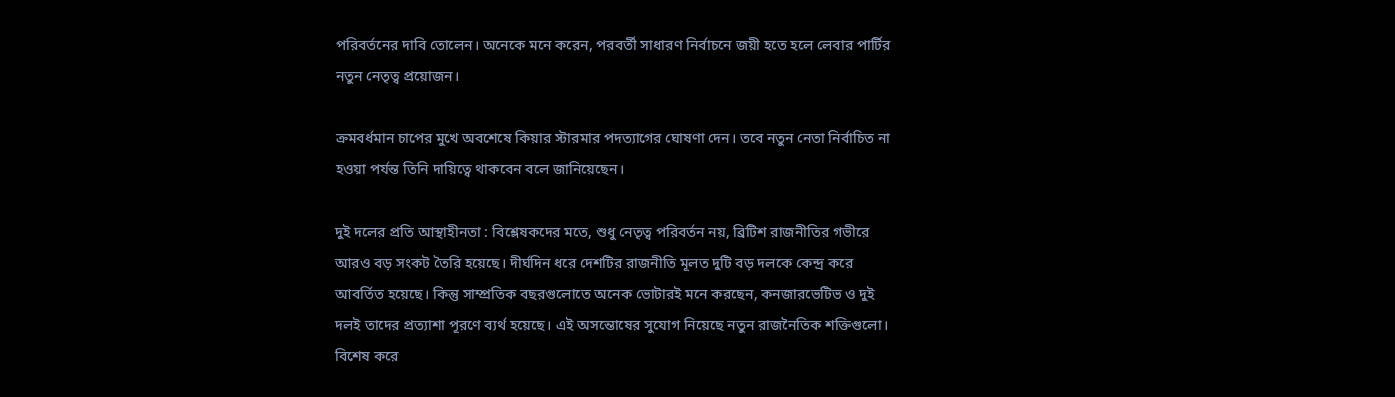পরিবর্তনের দাবি তোলেন। অনেকে মনে করেন, পরবর্তী সাধারণ নির্বাচনে জয়ী হতে হলে লেবার পার্টির নতুন নেতৃত্ব প্রয়োজন।

ক্রমবর্ধমান চাপের মুখে অবশেষে কিয়ার স্টারমার পদত্যাগের ঘোষণা দেন। তবে নতুন নেতা নির্বাচিত না হওয়া পর্যন্ত তিনি দায়িত্বে থাকবেন বলে জানিয়েছেন।

দুই দলের প্রতি আস্থাহীনতা : বিশ্লেষকদের মতে, শুধু নেতৃত্ব পরিবর্তন নয়, ব্রিটিশ রাজনীতির গভীরে আরও বড় সংকট তৈরি হয়েছে। দীর্ঘদিন ধরে দেশটির রাজনীতি মূলত দুটি বড় দলকে কেন্দ্র করে আবর্তিত হয়েছে। কিন্তু সাম্প্রতিক বছরগুলোতে অনেক ভোটারই মনে করছেন, কনজারভেটিভ ও দুই দলই তাদের প্রত্যাশা পূরণে ব্যর্থ হয়েছে। এই অসন্তোষের সুযোগ নিয়েছে নতুন রাজনৈতিক শক্তিগুলো। বিশেষ করে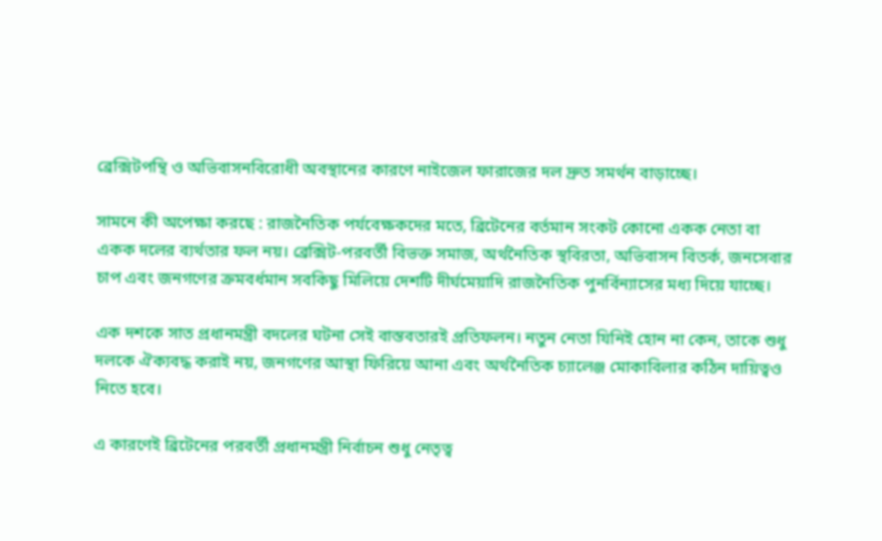ব্রেক্সিটপন্থি ও অভিবাসনবিরোধী অবস্থানের কারণে নাইজেল ফারাজের দল দ্রুত সমর্থন বাড়াচ্ছে।

সামনে কী অপেক্ষা করছে : রাজনৈতিক পর্যবেক্ষকদের মতে, ব্রিটেনের বর্তমান সংকট কোনো একক নেতা বা একক দলের ব্যর্থতার ফল নয়। ব্রেক্সিট-পরবর্তী বিভক্ত সমাজ, অর্থনৈতিক স্থবিরতা, অভিবাসন বিতর্ক, জনসেবার চাপ এবং জনগণের ক্রমবর্ধমান সবকিছু মিলিয়ে দেশটি দীর্ঘমেয়াদি রাজনৈতিক পুনর্বিন্যাসের মধ্য দিয়ে যাচ্ছে।

এক দশকে সাত প্রধানমন্ত্রী বদলের ঘটনা সেই বাস্তবতারই প্রতিফলন। নতুন নেতা যিনিই হোন না কেন, তাকে শুধু দলকে ঐক্যবদ্ধ করাই নয়, জনগণের আস্থা ফিরিয়ে আনা এবং অর্থনৈতিক চ্যালেঞ্জ মোকাবিলার কঠিন দায়িত্বও নিতে হবে।

এ কারণেই ব্রিটেনের পরবর্তী প্রধানমন্ত্রী নির্বাচন শুধু নেতৃত্ব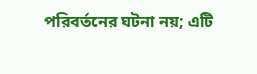পরিবর্তনের ঘটনা নয়; এটি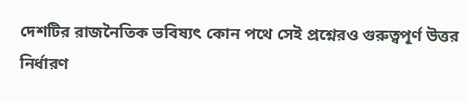দেশটির রাজনৈতিক ভবিষ্যৎ কোন পথে সেই প্রশ্নেরও গুরুত্বপূর্ণ উত্তর নির্ধারণ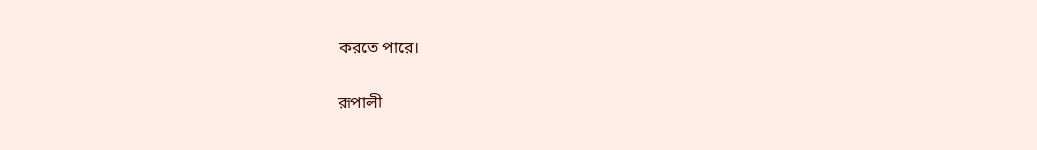করতে পারে।

রূপালী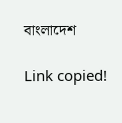বাংলাদেশ

Link copied!